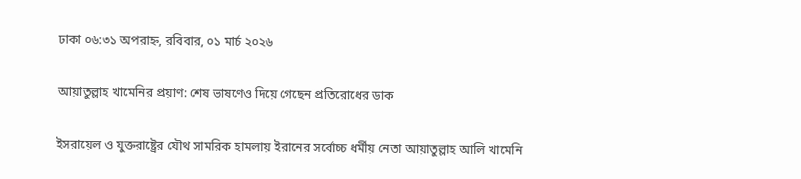ঢাকা ০৬:৩১ অপরাহ্ন, রবিবার, ০১ মার্চ ২০২৬

আয়াতুল্লাহ খামেনির প্রয়াণ: শেষ ভাষণেও দিয়ে গেছেন প্রতিরোধের ডাক

ইসরায়েল ও যুক্তরাষ্ট্রের যৌথ সামরিক হামলায় ইরানের সর্বোচ্চ ধর্মীয় নেতা আয়াতুল্লাহ আলি খামেনি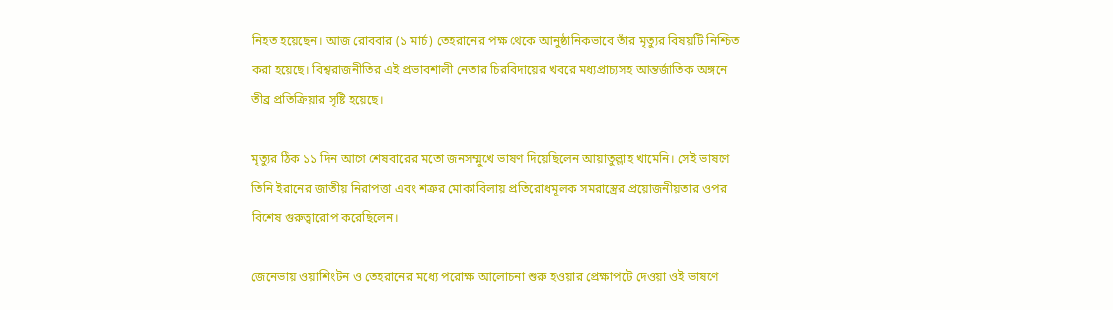নিহত হয়েছেন। আজ রোববার (১ মার্চ) তেহরানের পক্ষ থেকে আনুষ্ঠানিকভাবে তাঁর মৃত্যুর বিষয়টি নিশ্চিত করা হয়েছে। বিশ্বরাজনীতির এই প্রভাবশালী নেতার চিরবিদায়ের খবরে মধ্যপ্রাচ্যসহ আন্তর্জাতিক অঙ্গনে তীব্র প্রতিক্রিয়ার সৃষ্টি হয়েছে।

মৃত্যুর ঠিক ১১ দিন আগে শেষবারের মতো জনসম্মুখে ভাষণ দিয়েছিলেন আয়াতুল্লাহ খামেনি। সেই ভাষণে তিনি ইরানের জাতীয় নিরাপত্তা এবং শত্রুর মোকাবিলায় প্রতিরোধমূলক সমরাস্ত্রের প্রয়োজনীয়তার ওপর বিশেষ গুরুত্বারোপ করেছিলেন।

জেনেভায় ওয়াশিংটন ও তেহরানের মধ্যে পরোক্ষ আলোচনা শুরু হওয়ার প্রেক্ষাপটে দেওয়া ওই ভাষণে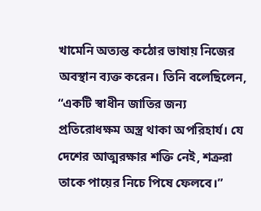খামেনি অত্যন্ত কঠোর ভাষায় নিজের অবস্থান ব্যক্ত করেন। তিনি বলেছিলেন, “একটি স্বাধীন জাতির জন্য প্রতিরোধক্ষম অস্ত্র থাকা অপরিহার্য। যে দেশের আত্মরক্ষার শক্তি নেই, শত্রুরা তাকে পায়ের নিচে পিষে ফেলবে।”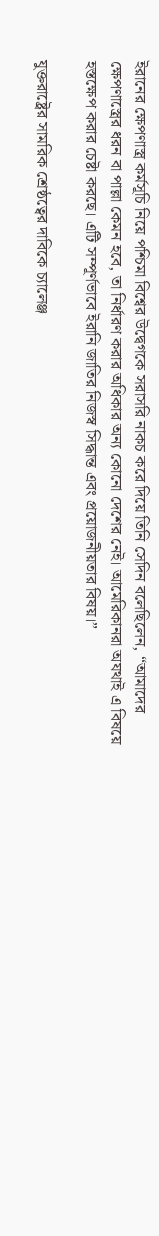ইরানের ক্ষেপণাস্ত্র কর্মসূচি নিয়ে পশ্চিমা বিশ্বের উদ্বেগকে সরাসরি নাকচ করে দিয়ে তিনি সেদিন বলেছিলেন, “আমাদের ক্ষেপণাস্ত্রের ধরন বা পাল্লা কেমন হবে, তা নির্ধারণ করার অধিকার অন্য কোনো দেশের নেই। আমেরিকানরা অযথাই এ বিষয়ে হস্তক্ষেপ করার চেষ্টা করছে। এটি সম্পূর্ণভাবে ইরানি জাতির নিজস্ব সিদ্ধান্ত এবং প্রয়োজনীয়তার বিষয়।”

যুক্তরাষ্ট্রের সামরিক শ্রেষ্ঠত্বের দাবিকে চ্যালেঞ্জ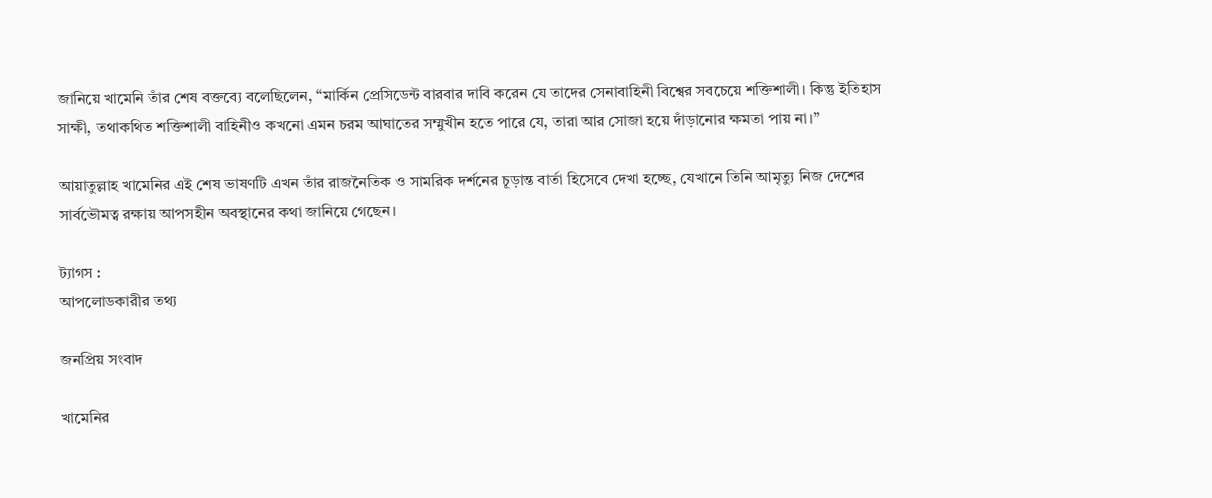জানিয়ে খামেনি তাঁর শেষ বক্তব্যে বলেছিলেন, “মার্কিন প্রেসিডেন্ট বারবার দাবি করেন যে তাদের সেনাবাহিনী বিশ্বের সবচেয়ে শক্তিশালী। কিন্তু ইতিহাস সাক্ষী, তথাকথিত শক্তিশালী বাহিনীও কখনো এমন চরম আঘাতের সম্মুখীন হতে পারে যে, তারা আর সোজা হয়ে দাঁড়ানোর ক্ষমতা পায় না।”

আয়াতুল্লাহ খামেনির এই শেষ ভাষণটি এখন তাঁর রাজনৈতিক ও সামরিক দর্শনের চূড়ান্ত বার্তা হিসেবে দেখা হচ্ছে, যেখানে তিনি আমৃত্যু নিজ দেশের সার্বভৌমত্ব রক্ষায় আপসহীন অবস্থানের কথা জানিয়ে গেছেন।

ট্যাগস :
আপলোডকারীর তথ্য

জনপ্রিয় সংবাদ

খামেনির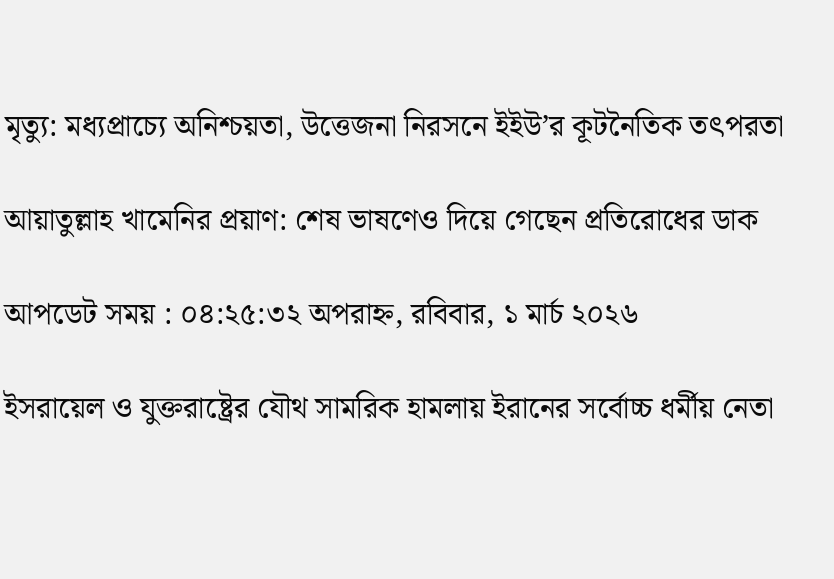মৃত্যু: মধ্যপ্রাচ্যে অনিশ্চয়তা, উত্তেজনা নিরসনে ইইউ’র কূটনৈতিক তৎপরতা

আয়াতুল্লাহ খামেনির প্রয়াণ: শেষ ভাষণেও দিয়ে গেছেন প্রতিরোধের ডাক

আপডেট সময় : ০৪:২৫:৩২ অপরাহ্ন, রবিবার, ১ মার্চ ২০২৬

ইসরায়েল ও যুক্তরাষ্ট্রের যৌথ সামরিক হামলায় ইরানের সর্বোচ্চ ধর্মীয় নেতা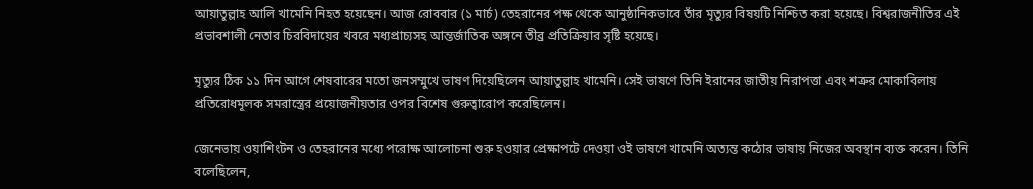আয়াতুল্লাহ আলি খামেনি নিহত হয়েছেন। আজ রোববার (১ মার্চ) তেহরানের পক্ষ থেকে আনুষ্ঠানিকভাবে তাঁর মৃত্যুর বিষয়টি নিশ্চিত করা হয়েছে। বিশ্বরাজনীতির এই প্রভাবশালী নেতার চিরবিদায়ের খবরে মধ্যপ্রাচ্যসহ আন্তর্জাতিক অঙ্গনে তীব্র প্রতিক্রিয়ার সৃষ্টি হয়েছে।

মৃত্যুর ঠিক ১১ দিন আগে শেষবারের মতো জনসম্মুখে ভাষণ দিয়েছিলেন আয়াতুল্লাহ খামেনি। সেই ভাষণে তিনি ইরানের জাতীয় নিরাপত্তা এবং শত্রুর মোকাবিলায় প্রতিরোধমূলক সমরাস্ত্রের প্রয়োজনীয়তার ওপর বিশেষ গুরুত্বারোপ করেছিলেন।

জেনেভায় ওয়াশিংটন ও তেহরানের মধ্যে পরোক্ষ আলোচনা শুরু হওয়ার প্রেক্ষাপটে দেওয়া ওই ভাষণে খামেনি অত্যন্ত কঠোর ভাষায় নিজের অবস্থান ব্যক্ত করেন। তিনি বলেছিলেন,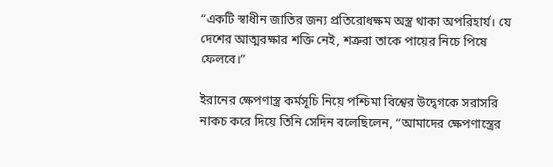“একটি স্বাধীন জাতির জন্য প্রতিরোধক্ষম অস্ত্র থাকা অপরিহার্য। যে দেশের আত্মরক্ষার শক্তি নেই, শত্রুরা তাকে পায়ের নিচে পিষে ফেলবে।”

ইরানের ক্ষেপণাস্ত্র কর্মসূচি নিয়ে পশ্চিমা বিশ্বের উদ্বেগকে সরাসরি নাকচ করে দিয়ে তিনি সেদিন বলেছিলেন, “আমাদের ক্ষেপণাস্ত্রের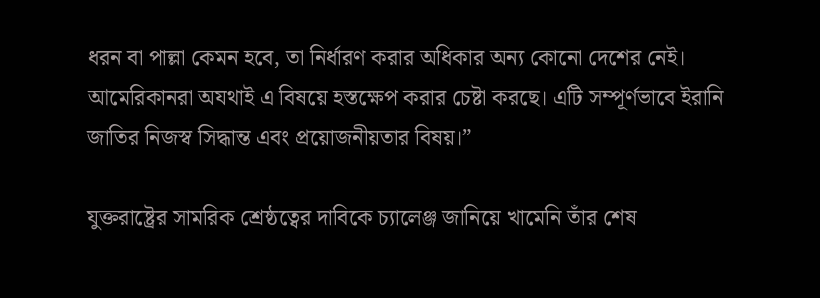ধরন বা পাল্লা কেমন হবে, তা নির্ধারণ করার অধিকার অন্য কোনো দেশের নেই। আমেরিকানরা অযথাই এ বিষয়ে হস্তক্ষেপ করার চেষ্টা করছে। এটি সম্পূর্ণভাবে ইরানি জাতির নিজস্ব সিদ্ধান্ত এবং প্রয়োজনীয়তার বিষয়।”

যুক্তরাষ্ট্রের সামরিক শ্রেষ্ঠত্বের দাবিকে চ্যালেঞ্জ জানিয়ে খামেনি তাঁর শেষ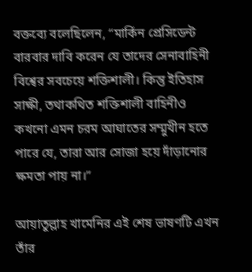বক্তব্যে বলেছিলেন, “মার্কিন প্রেসিডেন্ট বারবার দাবি করেন যে তাদের সেনাবাহিনী বিশ্বের সবচেয়ে শক্তিশালী। কিন্তু ইতিহাস সাক্ষী, তথাকথিত শক্তিশালী বাহিনীও কখনো এমন চরম আঘাতের সম্মুখীন হতে পারে যে, তারা আর সোজা হয়ে দাঁড়ানোর ক্ষমতা পায় না।”

আয়াতুল্লাহ খামেনির এই শেষ ভাষণটি এখন তাঁর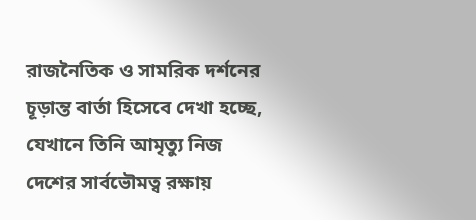রাজনৈতিক ও সামরিক দর্শনের চূড়ান্ত বার্তা হিসেবে দেখা হচ্ছে, যেখানে তিনি আমৃত্যু নিজ দেশের সার্বভৌমত্ব রক্ষায়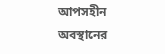আপসহীন অবস্থানের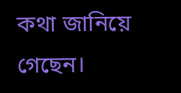কথা জানিয়ে গেছেন।